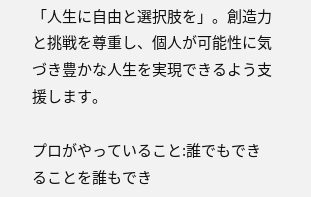「人生に自由と選択肢を」。創造力と挑戦を尊重し、個人が可能性に気づき豊かな人生を実現できるよう支援します。

プロがやっていること:誰でもできることを誰もでき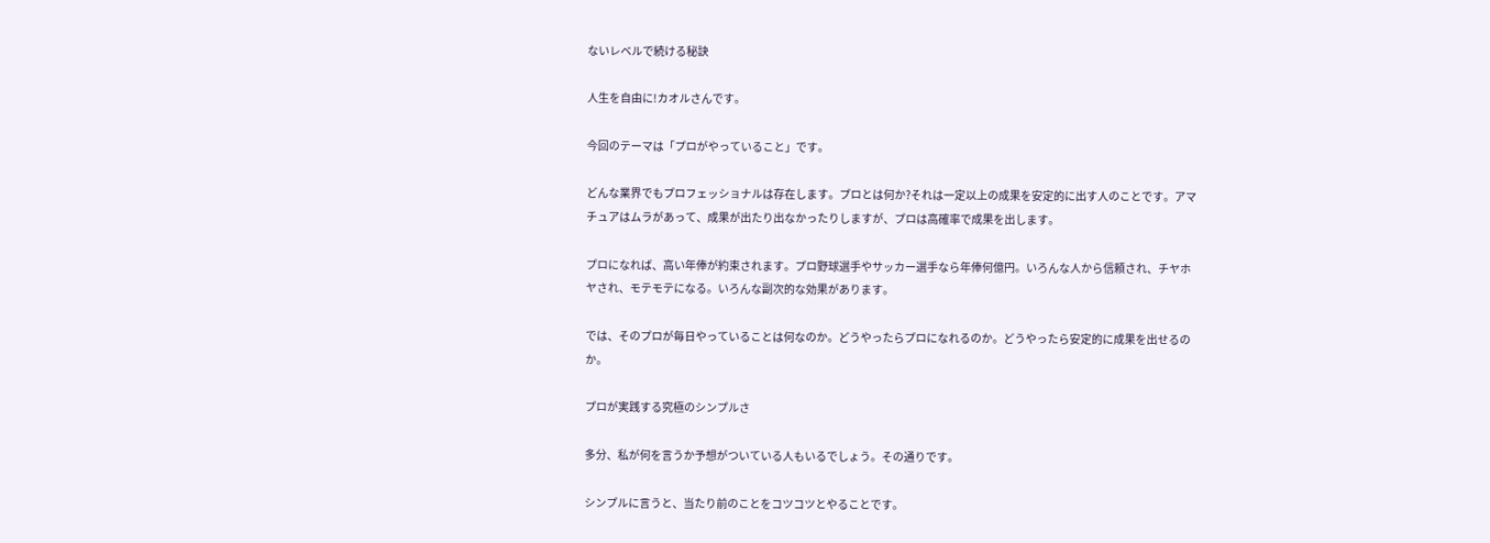ないレベルで続ける秘訣

人生を自由に!カオルさんです。

今回のテーマは「プロがやっていること」です。

どんな業界でもプロフェッショナルは存在します。プロとは何か?それは一定以上の成果を安定的に出す人のことです。アマチュアはムラがあって、成果が出たり出なかったりしますが、プロは高確率で成果を出します。

プロになれば、高い年俸が約束されます。プロ野球選手やサッカー選手なら年俸何億円。いろんな人から信頼され、チヤホヤされ、モテモテになる。いろんな副次的な効果があります。

では、そのプロが毎日やっていることは何なのか。どうやったらプロになれるのか。どうやったら安定的に成果を出せるのか。

プロが実践する究極のシンプルさ

多分、私が何を言うか予想がついている人もいるでしょう。その通りです。

シンプルに言うと、当たり前のことをコツコツとやることです。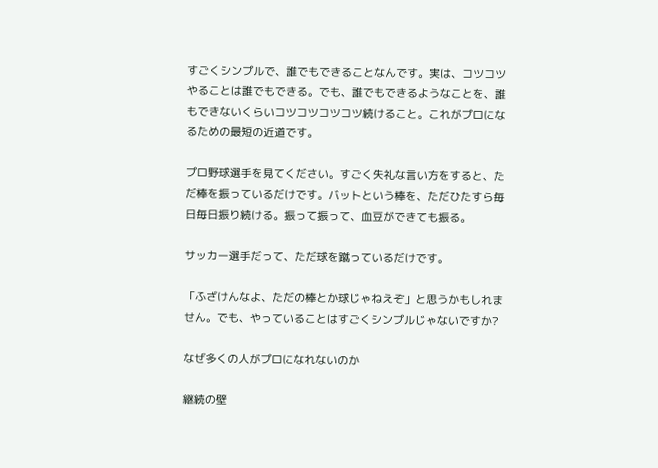すごくシンプルで、誰でもできることなんです。実は、コツコツやることは誰でもできる。でも、誰でもできるようなことを、誰もできないくらいコツコツコツコツ続けること。これがプロになるための最短の近道です。

プロ野球選手を見てください。すごく失礼な言い方をすると、ただ棒を振っているだけです。バットという棒を、ただひたすら毎日毎日振り続ける。振って振って、血豆ができても振る。

サッカー選手だって、ただ球を蹴っているだけです。

「ふざけんなよ、ただの棒とか球じゃねえぞ」と思うかもしれません。でも、やっていることはすごくシンプルじゃないですか?

なぜ多くの人がプロになれないのか

継続の壁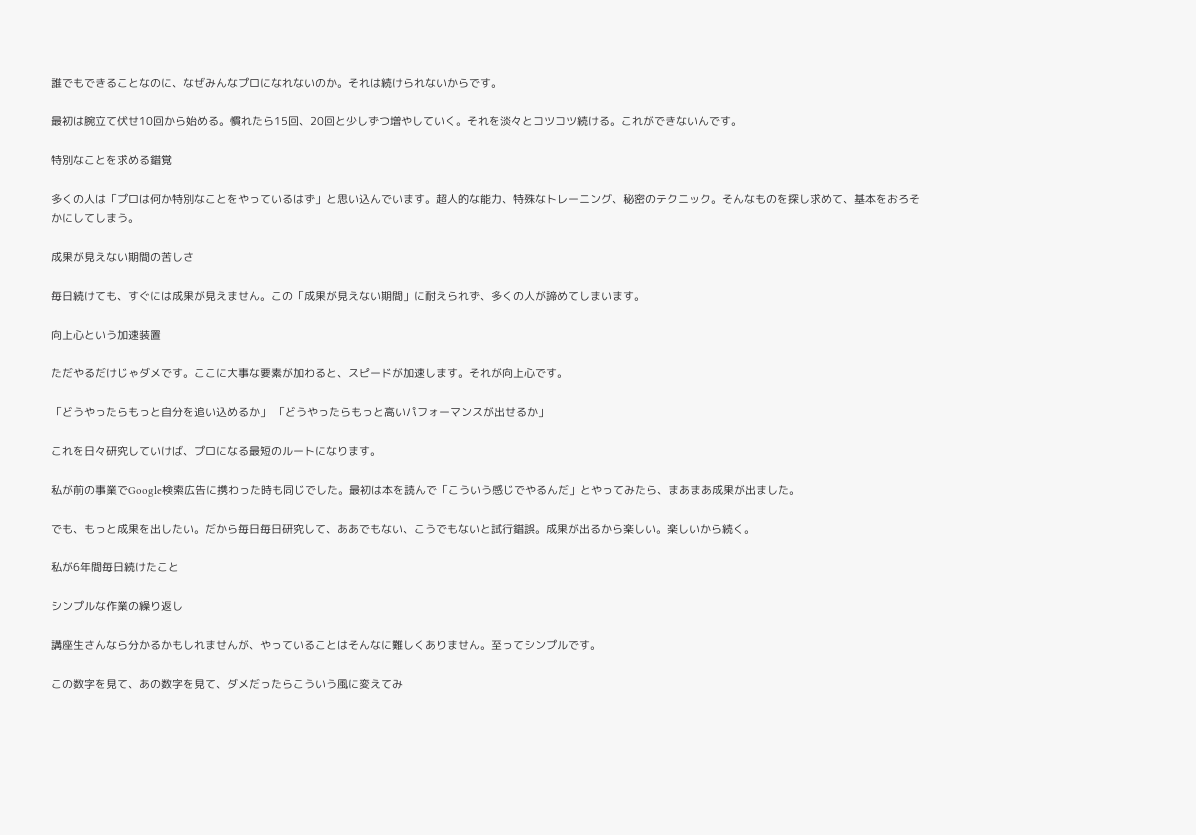誰でもできることなのに、なぜみんなプロになれないのか。それは続けられないからです。

最初は腕立て伏せ10回から始める。慣れたら15回、20回と少しずつ増やしていく。それを淡々とコツコツ続ける。これができないんです。

特別なことを求める錯覚

多くの人は「プロは何か特別なことをやっているはず」と思い込んでいます。超人的な能力、特殊なトレーニング、秘密のテクニック。そんなものを探し求めて、基本をおろそかにしてしまう。

成果が見えない期間の苦しさ

毎日続けても、すぐには成果が見えません。この「成果が見えない期間」に耐えられず、多くの人が諦めてしまいます。

向上心という加速装置

ただやるだけじゃダメです。ここに大事な要素が加わると、スピードが加速します。それが向上心です。

「どうやったらもっと自分を追い込めるか」 「どうやったらもっと高いパフォーマンスが出せるか」

これを日々研究していけば、プロになる最短のルートになります。

私が前の事業でGoogle検索広告に携わった時も同じでした。最初は本を読んで「こういう感じでやるんだ」とやってみたら、まあまあ成果が出ました。

でも、もっと成果を出したい。だから毎日毎日研究して、ああでもない、こうでもないと試行錯誤。成果が出るから楽しい。楽しいから続く。

私が6年間毎日続けたこと

シンプルな作業の繰り返し

講座生さんなら分かるかもしれませんが、やっていることはそんなに難しくありません。至ってシンプルです。

この数字を見て、あの数字を見て、ダメだったらこういう風に変えてみ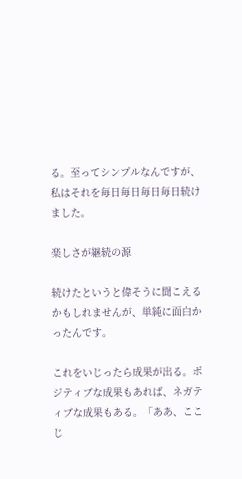る。至ってシンプルなんですが、私はそれを毎日毎日毎日毎日続けました。

楽しさが継続の源

続けたというと偉そうに聞こえるかもしれませんが、単純に面白かったんです。

これをいじったら成果が出る。ポジティブな成果もあれば、ネガティブな成果もある。「ああ、ここじ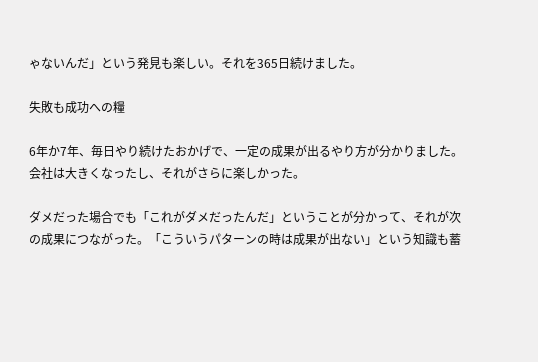ゃないんだ」という発見も楽しい。それを365日続けました。

失敗も成功への糧

6年か7年、毎日やり続けたおかげで、一定の成果が出るやり方が分かりました。会社は大きくなったし、それがさらに楽しかった。

ダメだった場合でも「これがダメだったんだ」ということが分かって、それが次の成果につながった。「こういうパターンの時は成果が出ない」という知識も蓄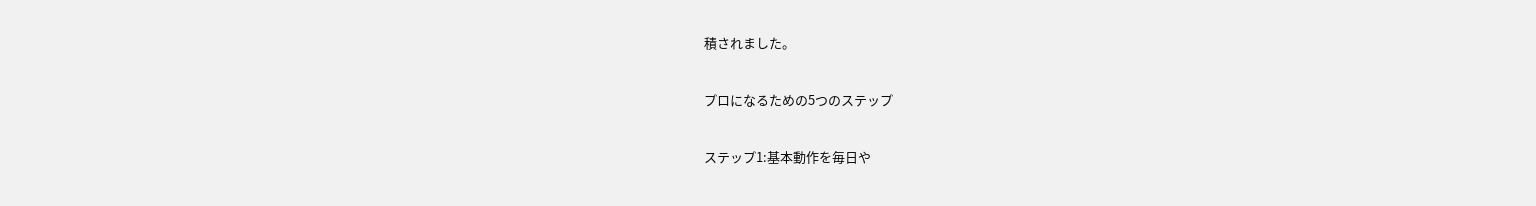積されました。

プロになるための5つのステップ

ステップ1:基本動作を毎日や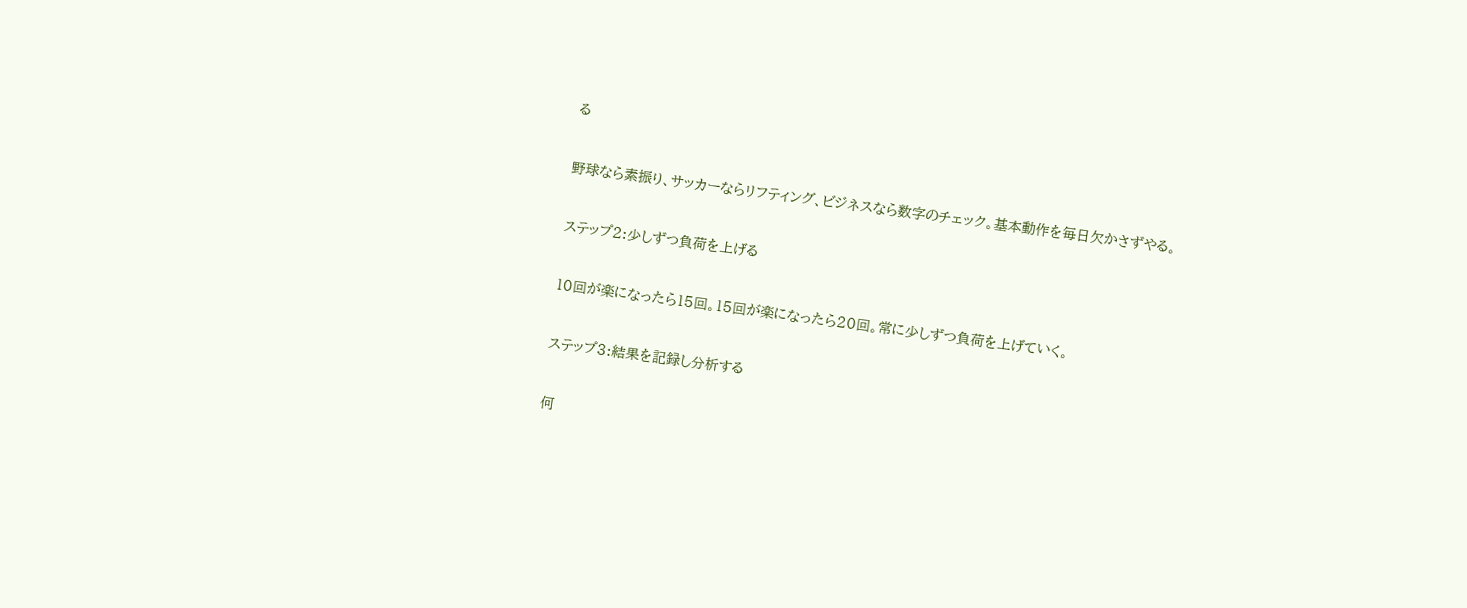る

野球なら素振り、サッカーならリフティング、ビジネスなら数字のチェック。基本動作を毎日欠かさずやる。

ステップ2:少しずつ負荷を上げる

10回が楽になったら15回。15回が楽になったら20回。常に少しずつ負荷を上げていく。

ステップ3:結果を記録し分析する

何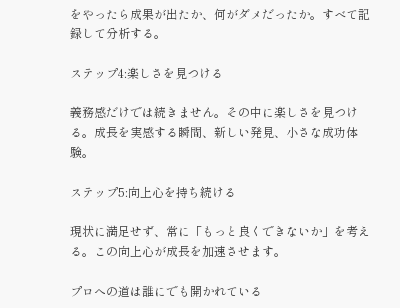をやったら成果が出たか、何がダメだったか。すべて記録して分析する。

ステップ4:楽しさを見つける

義務感だけでは続きません。その中に楽しさを見つける。成長を実感する瞬間、新しい発見、小さな成功体験。

ステップ5:向上心を持ち続ける

現状に満足せず、常に「もっと良くできないか」を考える。この向上心が成長を加速させます。

プロへの道は誰にでも開かれている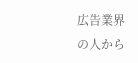広告業界の人から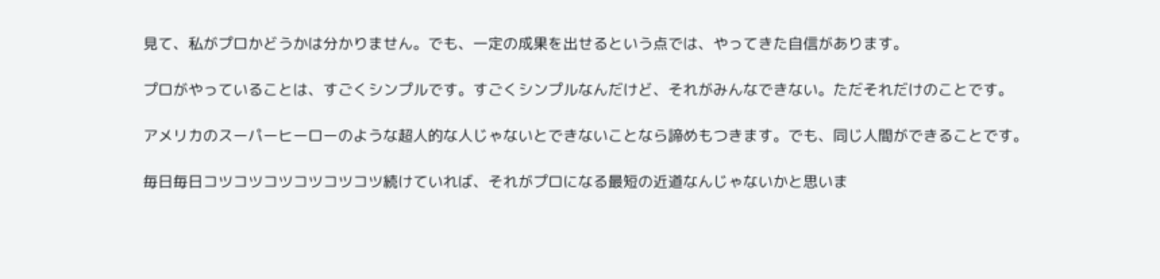見て、私がプロかどうかは分かりません。でも、一定の成果を出せるという点では、やってきた自信があります。

プロがやっていることは、すごくシンプルです。すごくシンプルなんだけど、それがみんなできない。ただそれだけのことです。

アメリカのスーパーヒーローのような超人的な人じゃないとできないことなら諦めもつきます。でも、同じ人間ができることです。

毎日毎日コツコツコツコツコツコツ続けていれば、それがプロになる最短の近道なんじゃないかと思いま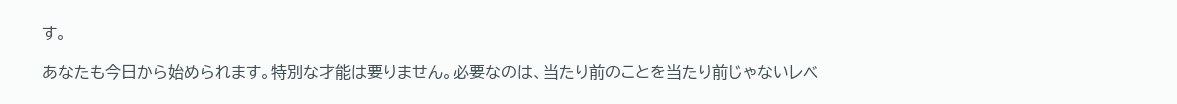す。

あなたも今日から始められます。特別な才能は要りません。必要なのは、当たり前のことを当たり前じゃないレベ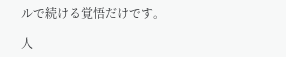ルで続ける覚悟だけです。

人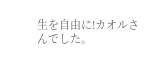生を自由に!カオルさんでした。